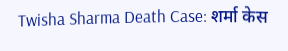Twisha Sharma Death Case: शर्मा केस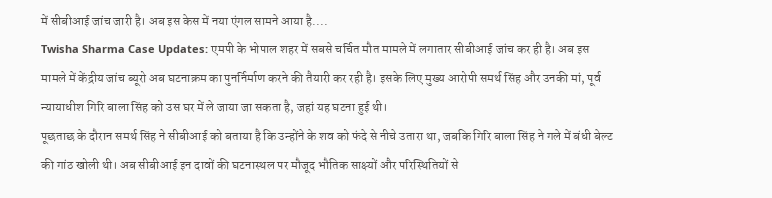में सीबीआई जांच जारी है। अब इस केस में नया एंगल सामने आया है....
Twisha Sharma Case Updates: एमपी के भोपाल शहर में सबसे चर्चित मौत मामले में लगातार सीबीआई जांच कर ही है। अब इस मामले में केंद्रीय जांच ब्यूरो अब घटनाक्रम का पुनर्निर्माण करने की तैयारी कर रही है। इसके लिए मुख्य आरोपी समर्थ सिंह और उनकी मां, पूर्व न्यायाधीश गिरि बाला सिंह को उस घर में ले जाया जा सकता है, जहां यह घटना हुई थी।
पूछताछ के दौरान समर्थ सिंह ने सीबीआई को बताया है कि उन्होंने के शव को फंदे से नीचे उतारा था, जबकि गिरि बाला सिंह ने गले में बंधी बेल्ट की गांठ खोली थी। अब सीबीआई इन दावों की घटनास्थल पर मौजूद भौतिक साक्ष्यों और परिस्थितियों से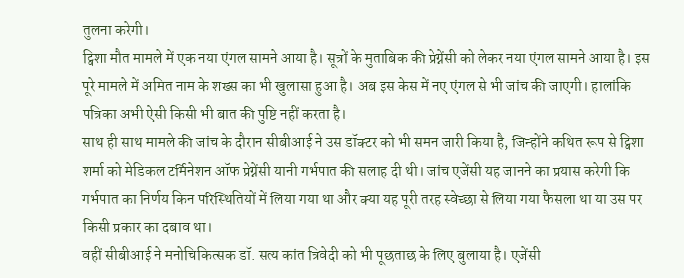तुलना करेगी।
ट्विशा मौत मामले में एक नया एंगल सामने आया है। सूत्रों के मुताबिक की प्रेग्नेंसी को लेकर नया एंगल सामने आया है। इस पूरे मामले में अमित नाम के शख्स का भी खुलासा हुआ है। अब इस केस में नए एंगल से भी जांच की जाएगी। हालांकि पत्रिका अभी ऐसी किसी भी बात की पुष्टि नहीं करता है।
साथ ही साथ मामले की जांच के दौरान सीबीआई ने उस डॉक्टर को भी समन जारी किया है, जिन्होंने कथित रूप से ट्विशा शर्मा को मेडिकल टर्मिनेशन ऑफ प्रेग्नेंसी यानी गर्भपात की सलाह दी थी। जांच एजेंसी यह जानने का प्रयास करेगी कि गर्भपात का निर्णय किन परिस्थितियों में लिया गया था और क्या यह पूरी तरह स्वेच्छा से लिया गया फैसला था या उस पर किसी प्रकार का दबाव था।
वहीं सीबीआई ने मनोचिकित्सक डॉ. सत्य कांत त्रिवेदी को भी पूछताछ के लिए बुलाया है। एजेंसी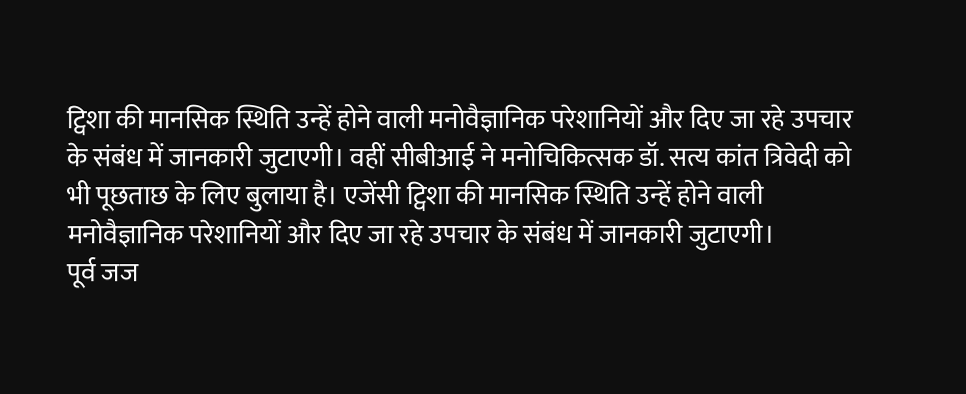ट्विशा की मानसिक स्थिति उन्हें होने वाली मनोवैज्ञानिक परेशानियों और दिए जा रहे उपचार के संबंध में जानकारी जुटाएगी। वहीं सीबीआई ने मनोचिकित्सक डॉ. सत्य कांत त्रिवेदी को भी पूछताछ के लिए बुलाया है। एजेंसी ट्विशा की मानसिक स्थिति उन्हें होने वाली मनोवैज्ञानिक परेशानियों और दिए जा रहे उपचार के संबंध में जानकारी जुटाएगी।
पूर्व जज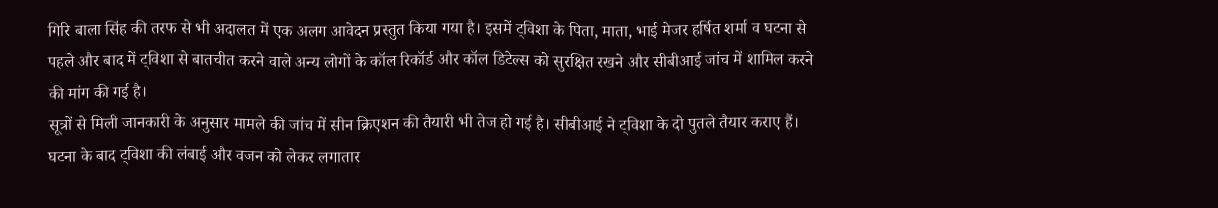गिरि बाला सिंह की तरफ से भी अदालत में एक अलग आवेदन प्रस्तुत किया गया है। इसमें ट्विशा के पिता, माता, भाई मेजर हर्षित शर्मा व घटना से पहले और बाद में ट्विशा से बातचीत करने वाले अन्य लोगों के कॉल रिकॉर्ड और कॉल डिटेल्स को सुरक्षित रखने और सीबीआई जांच में शामिल करने की मांग की गई है।
सूत्रों से मिली जानकारी के अनुसार मामले की जांच में सीन क्रिएशन की तैयारी भी तेज हो गई है। सीबीआई ने ट्विशा के दो पुतले तैयार कराए हैं। घटना के बाद ट्विशा की लंबाई और वजन को लेकर लगातार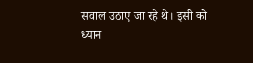सवाल उठाए जा रहे थे। इसी को ध्यान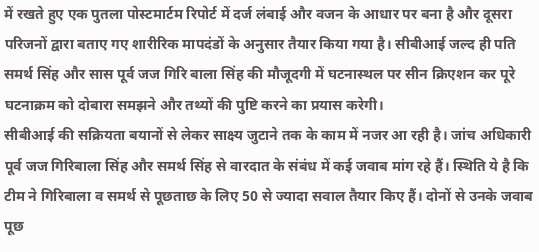में रखते हुए एक पुतला पोस्टमार्टम रिपोर्ट में दर्ज लंबाई और वजन के आधार पर बना है और दूसरा परिजनों द्वारा बताए गए शारीरिक मापदंडों के अनुसार तैयार किया गया है। सीबीआई जल्द ही पति समर्थ सिंह और सास पूर्व जज गिरि बाला सिंह की मौजूदगी में घटनास्थल पर सीन क्रिएशन कर पूरे घटनाक्रम को दोबारा समझने और तथ्यों की पुष्टि करने का प्रयास करेगी।
सीबीआई की सक्रियता बयानों से लेकर साक्ष्य जुटाने तक के काम में नजर आ रही है। जांच अधिकारी पूर्व जज गिरिबाला सिंह और समर्थ सिंह से वारदात के संबंध में कई जवाब मांग रहे हैं। स्थिति ये है कि टीम ने गिरिबाला व समर्थ से पूछताछ के लिए 50 से ज्यादा सवाल तैयार किए हैं। दोनों से उनके जवाब पूछ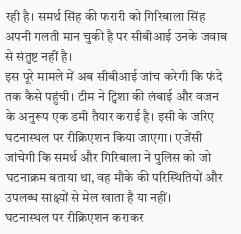रही है। समर्थ सिंह की फरारी को गिरिबाला सिंह अपनी गलती मान चुकी है पर सीबीआई उनके जवाब से संतुष्ट नहीं है।
इस पूरे मामले में अब सीबीआई जांच करेगी कि फंदे तक कैसे पहुंची। टीम ने ट्विशा की लंबाई और वजन के अनुरूप एक डमी तैयार कराई है। इसी के जरिए घटनास्थल पर रीक्रिएशन किया जाएगा। एजेंसी जांचेगी कि समर्थ और गिरिबाला ने पुलिस को जो घटनाक्रम बताया था, वह मौके की परिस्थितियों और उपलब्ध साक्ष्यों से मेल खाता है या नहीं।
घटनास्थल पर रीक्रिएशन कराकर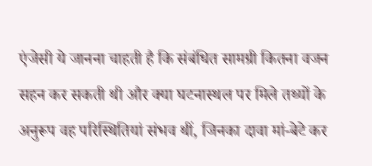एंजेसी ये जानना चाहती है कि संबंधित सामग्री कितना वजन सहन कर सकती थी और क्या घटनास्थल पर मिले तथ्यों के अनुरूप वह परिस्थितियां संभव थीं, जिनका दावा मां-बेटे कर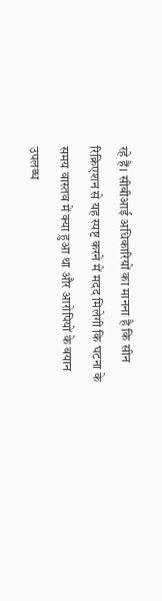रहे हैं। सीबीआई अधिकारियों का मानना है कि सीन रिक्रिएशन से यह स्पष्ट करने में मदद मिलेगी कि घटना के समय वास्तव में क्या हुआ था और आरोपियों के बयान उपलब्ध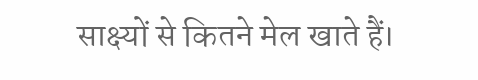साक्ष्यों से कितने मेल खाते हैं।